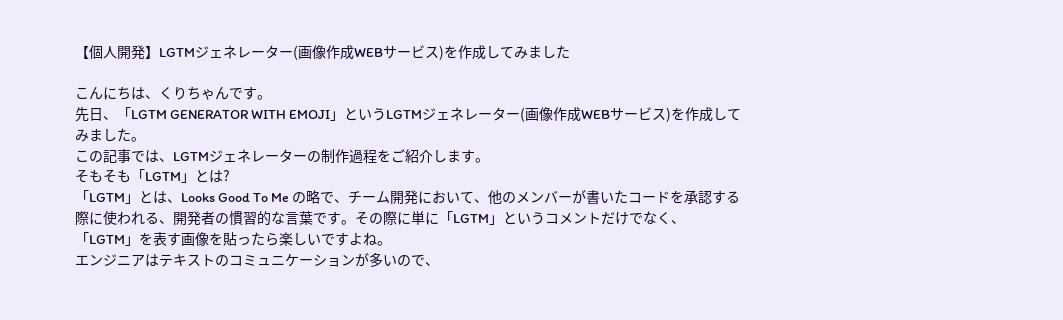【個人開発】LGTMジェネレーター(画像作成WEBサービス)を作成してみました

こんにちは、くりちゃんです。
先日、「LGTM GENERATOR WITH EMOJI」というLGTMジェネレーター(画像作成WEBサービス)を作成してみました。
この記事では、LGTMジェネレーターの制作過程をご紹介します。
そもそも「LGTM」とは?
「LGTM」とは、Looks Good To Me の略で、チーム開発において、他のメンバーが書いたコードを承認する際に使われる、開発者の慣習的な言葉です。その際に単に「LGTM」というコメントだけでなく、「LGTM」を表す画像を貼ったら楽しいですよね。
エンジニアはテキストのコミュニケーションが多いので、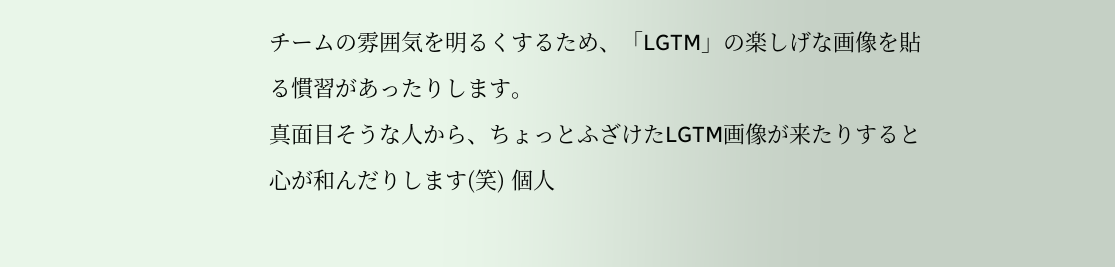チームの雰囲気を明るくするため、「LGTM」の楽しげな画像を貼る慣習があったりします。
真面目そうな人から、ちょっとふざけたLGTM画像が来たりすると心が和んだりします(笑) 個人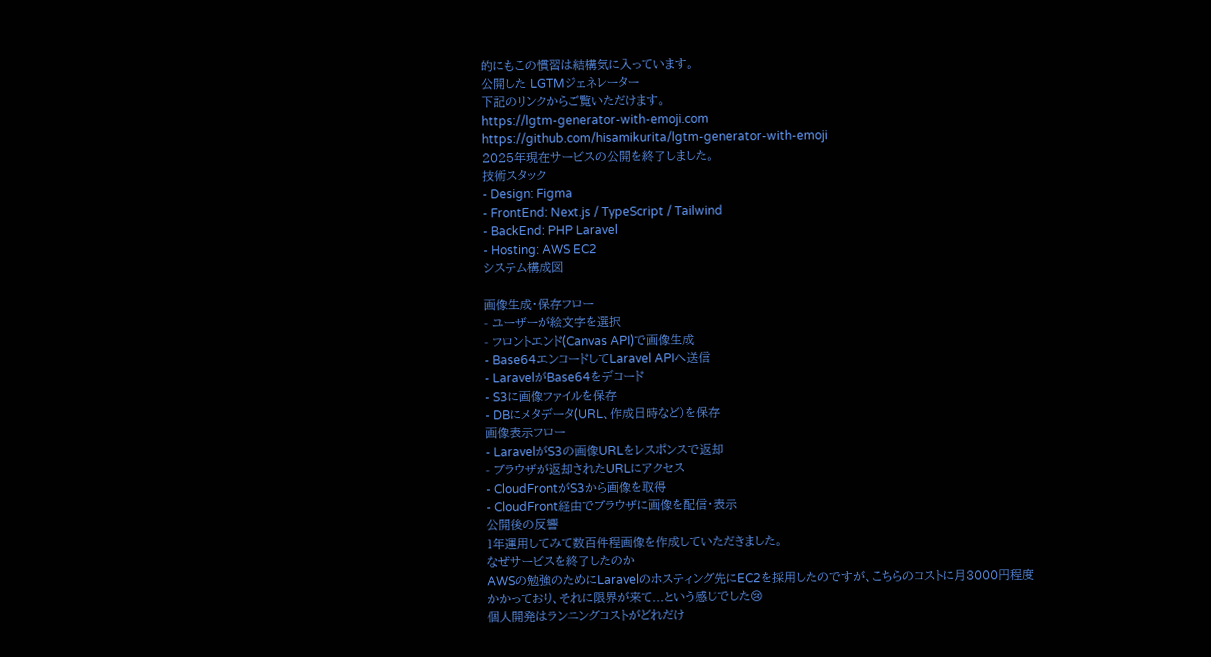的にもこの慣習は結構気に入っています。
公開した LGTMジェネレーター
下記のリンクからご覧いただけます。
https://lgtm-generator-with-emoji.com
https://github.com/hisamikurita/lgtm-generator-with-emoji
2025年現在サービスの公開を終了しました。
技術スタック
- Design: Figma
- FrontEnd: Next.js / TypeScript / Tailwind
- BackEnd: PHP Laravel
- Hosting: AWS EC2
システム構成図

画像生成・保存フロー
- ユーザーが絵文字を選択
- フロントエンド(Canvas API)で画像生成
- Base64エンコードしてLaravel APIへ送信
- LaravelがBase64をデコード
- S3に画像ファイルを保存
- DBにメタデータ(URL、作成日時など)を保存
画像表示フロー
- LaravelがS3の画像URLをレスポンスで返却
- ブラウザが返却されたURLにアクセス
- CloudFrontがS3から画像を取得
- CloudFront経由でブラウザに画像を配信・表示
公開後の反響
1年運用してみて数百件程画像を作成していただきました。
なぜサービスを終了したのか
AWSの勉強のためにLaravelのホスティング先にEC2を採用したのですが、こちらのコストに月3000円程度かかっており、それに限界が来て...という感じでした😢
個人開発はランニングコストがどれだけ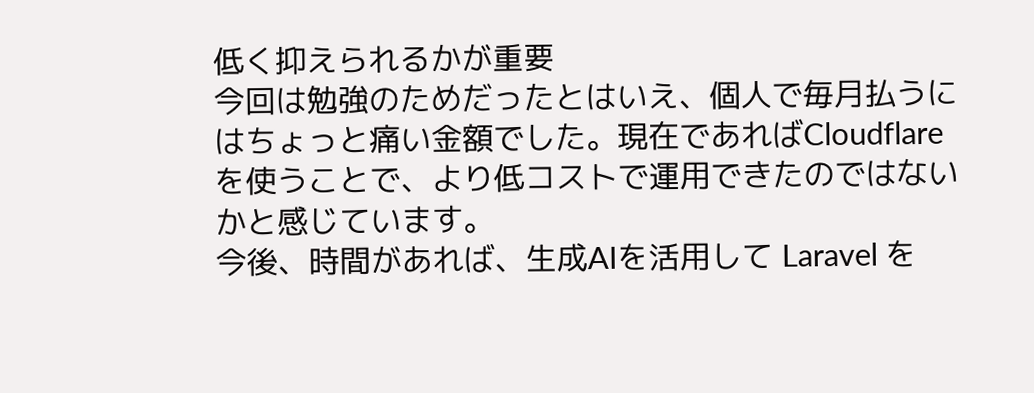低く抑えられるかが重要
今回は勉強のためだったとはいえ、個人で毎月払うにはちょっと痛い金額でした。現在であればCloudflareを使うことで、より低コストで運用できたのではないかと感じています。
今後、時間があれば、生成AIを活用して Laravel を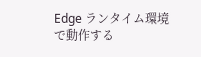Edge ランタイム環境で動作する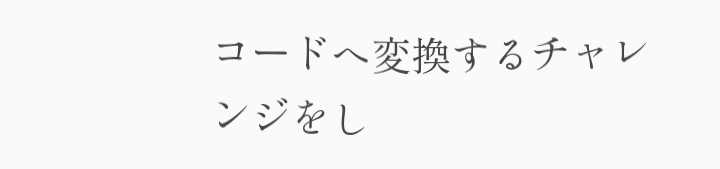コードへ変換するチャレンジをし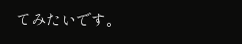てみたいです。